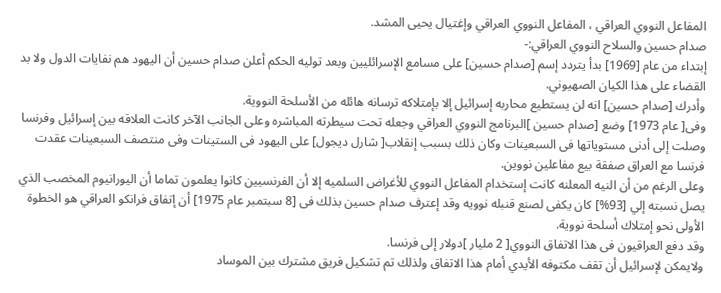المفاعل النووي العراقي ، المفاعل النووي العراقي وإغتيال يحيى المشد.
صدام حسين والسلاح النووي العراقي:-
إبتداء من عام [1969] بدأ يتردد إسم [صدام حسين] على مسامع الإسرائليين وبعد توليه الحكم أعلن صدام حسين أن اليهود هم نفايات الدول ولا بد القضاء على هذا الكيان الصهيوني.
وأدرك [صدام حسين] انه لن يستطيع محاربه إسرائيل إلا بإمتلاكه ترسانه هائله من الأسلحة النووية.
وفى[ عام 1973] وضع [صدام حسين ]البرنامج النووي العراقي وجعله تحت سيطرته المباشره وعلى الجانب الآخر كانت العلاقه بين إسرائيل وفرنسا وصلت إلى أدنى مستوياتها فى السبعينات وكان ذلك بسبب إنقلاب[ شارل ديجول] على اليهود فى الستينات وفى منتصف السبعينات عقدت فرنسا مع العراق صفقة بيع مفاعلين نووين.
وعلى الرغم من أن النيه المعلنه كانت إستخدام المفاعل النووي للأغراض السلميه إلا أن الفرنسيين كانوا يعلمون تماما أن اليورانيوم المخصب الذي يصل نسبته إلي [93%] كان يكفى لصنع قنبله نوويه وقد إعترف صدام حسين بذلك فى [8 سبتمبر عام 1975] أن إتفاق فرانكو العراقي هو الخطوة الأولى نحو إمتلاك أسلحة نووية.
وقد دفع العراقيون فى هذا الاتفاق النووي[ 2 مليار ]دولار إلى فرنسا.
ولايمكن لإسرائيل أن تقف مكتوفه الأيدي أمام هذا الاتفاق ولذلك تم تشكيل فريق مشترك بين الموساد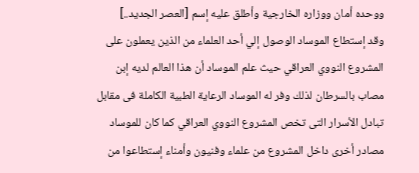ووحده أمان ووزاره الخارجية وأطلق عليه إسم [العصر الجديد..]
وقد إستطاع الموساد الوصول إلي أحد العلماء من الذين يعملون على المشروع النووي العراقي حيث علم الموساد أن هذا العالم لديه إبن مصاب بالسرطان لذلك وفر له الموساد الرعاية الطبية الكاملة فى مقابل تبادل الأسرار التى تخص المشروع النووي العراقي كما كان للموساد مصادر أخرى داخل المشروع من علماء وفنيون وأمناء إستطاعوا من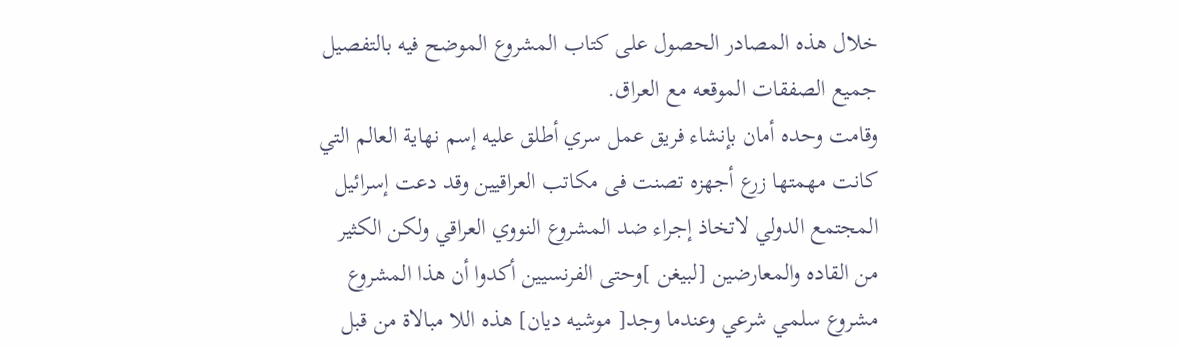خلال هذه المصادر الحصول على كتاب المشروع الموضح فيه بالتفصيل جميع الصفقات الموقعه مع العراق.
وقامت وحده أمان بإنشاء فريق عمل سري أطلق عليه إسم نهاية العالم التي كانت مهمتها زرع أجهزه تصنت فى مكاتب العراقيين وقد دعت إسرائيل المجتمع الدولي لاتخاذ إجراء ضد المشروع النووي العراقي ولكن الكثير من القاده والمعارضين [لبيغن ]وحتى الفرنسيين أكدوا أن هذا المشروع مشروع سلمي شرعي وعندما وجد[ موشيه ديان] هذه اللا مبالاة من قبل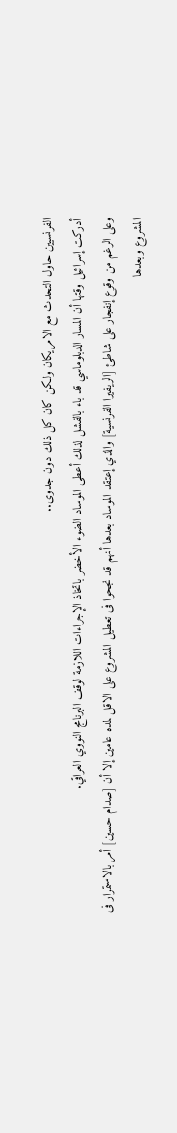الفرنسيين حاول التحدث مع الامريكان ولكن كان كل ذلك دون جدوى..
أدركت إسرائيل وقتها أن المسار الدبلوماسي قد باء بالفشل لذلك أعطى الموساد الضوء الأخضر باتخاذ الإجراءات اللازمة لوقف البرنامج النووي العراقي.
وعلى الرغم من وقوع إنفجار على شاطئ [الريفيرا الفرنسية] والذي إعتقد الموساد بعدها أنهم قد نجحوا فى تعطيل المشروع على الاقل لمده عامين إلا أن [صدام حسين] أمر بالاستمرار فى المشروع وبعدها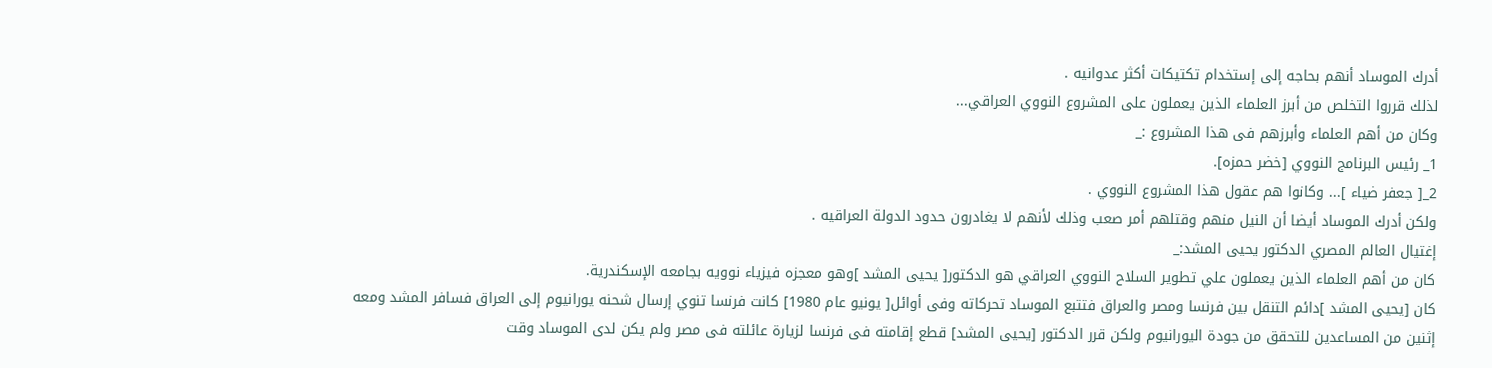أدرك الموساد أنهم بحاجه إلى إستخدام تكتيكات أكثر عدوانيه .
لذلك قرروا التخلص من أبرز العلماء الذين يعملون على المشروع النووي العراقي...
وكان من أهم العلماء وأبرزهم فى هذا المشروع :_
1_ رئيس البرنامج النووي [خضر حمزه].
2_[ جعفر ضياء ]... وكانوا هم عقول هذا المشروع النووي .
ولكن أدرك الموساد أيضا أن النيل منهم وقتلهم أمر صعب وذلك لأنهم لا يغادرون حدود الدولة العراقيه .
إغتيال العالم المصري الدكتور يحيى المشد:_
كان من أهم العلماء الذين يعملون علي تطوير السلاح النووي العراقي هو الدكتور[ يحيى المشد ]وهو معجزه فيزياء نوويه بجامعه الإسكندرية.
كان [يحيى المشد ]دائم التنقل بين فرنسا ومصر والعراق فتتبع الموساد تحركاته وفى أوائل[ يونيو عام 1980] كانت فرنسا تنوي إرسال شحنه يورانيوم إلى العراق فسافر المشد ومعه إثنين من المساعدين للتحقق من جودة اليورانيوم ولكن قرر الدكتور [يحيى المشد] قطع إقامته فى فرنسا لزيارة عائلته فى مصر ولم يكن لدى الموساد وقت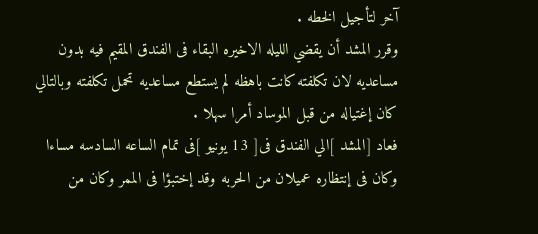آخر لتأجيل الخطه .
وقرر المشد أن يقضي الليله الاخيره البقاء فى الفندق المقيم فيه بدون مساعديه لان تكلفته كانت باهظه لم يستطع مساعديه تحمل تكلفته وبالتالي كان إغتياله من قبل الموساد أمرا سهلا .
فعاد [المشد ]الي الفندق فى[ 13 يونيو ]فى تمام الساعه السادسه مساءا وكان فى إنتظاره عميلان من الحربه وقد إختبؤا فى الممر وكان من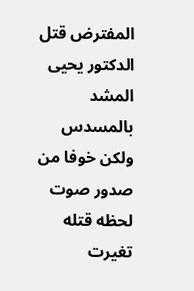المفترض قتل الدكتور يحيى المشد بالمسدس ولكن خوفا من صدور صوت لحظه قتله تغيرت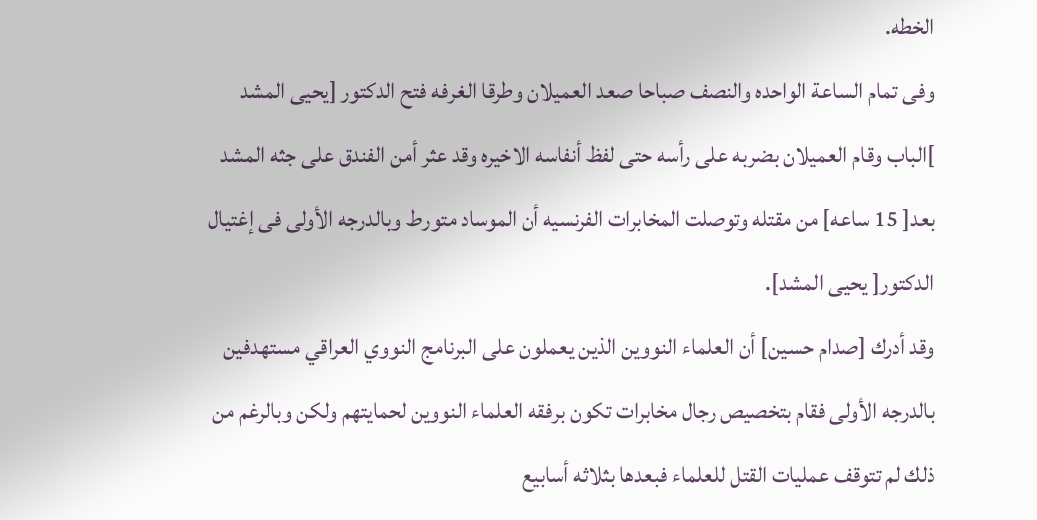الخطه.
وفى تمام الساعة الواحده والنصف صباحا صعد العميلان وطرقا الغرفه فتح الدكتور [يحيى المشد ]الباب وقام العميلان بضربه على رأسه حتى لفظ أنفاسه الاخيره وقد عثر أمن الفندق على جثه المشد بعد[ 15 ساعه] من مقتله وتوصلت المخابرات الفرنسيه أن الموساد متورط وبالدرجه الأولى فى إغتيال الدكتور[ يحيى المشد].
وقد أدرك [صدام حسين] أن العلماء النووين الذين يعملون على البرنامج النووي العراقي مستهدفين بالدرجه الأولى فقام بتخصيص رجال مخابرات تكون برفقه العلماء النووين لحمايتهم ولكن وبالرغم من ذلك لم تتوقف عمليات القتل للعلماء فبعدها بثلاثه أسابيع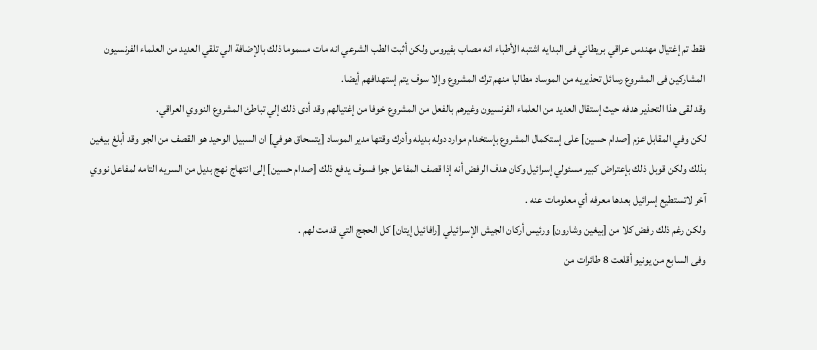فقط تم إغتيال مهندس عراقي بريطاني فى البدايه اشتبه الأطباء انه مصاب بفيروس ولكن أثبت الطب الشرعي انه مات مسموما ذلك بالإضافة الي تلقي العديد من العلماء الفرنسيون المشاركين فى المشروع رسائل تحذيريه من الموساد مطالبا منهم ترك المشروع وإلا سوف يتم إستهدافهم أيضا.
وقد لقى هذا التحذير هدفه حيث إستقال العديد من العلماء الفرنسيون وغيرهم بالفعل من المشروع خوفا من إغتيالهم وقد أدى ذلك إلي تباطئ المشروع النووي العراقي.
لكن وفي المقابل عزم [صدام حسين] على إستكمال المشروع بإستخدام موارد دوله بديله وأدرك وقتها مدير الموساد [يتسحاق هوفي] ان السبيل الوحيد هو القصف من الجو وقد أبلغ بيغين بذلك ولكن قوبل ذلك بإعتراض كبير مسئولي إسرائيل وكان هدف الرفض أنه إذا قصف المفاعل جوا فسوف يدفع ذلك [صدام حسين] إلى انتهاج نهج بديل من السريه التامه لمفاعل نووي آخر لاتستطيع إسرائيل بعدها معرفه أي معلومات عنه .
ولكن رغم ذلك رفض كلا من [بيغين وشارون] ورئيس أركان الجيش الإسرائيلي [رافائيل إيتان] كل الحجج التي قدمت لهم .
وفى السابع من يونيو أقلعت 8 طائرات من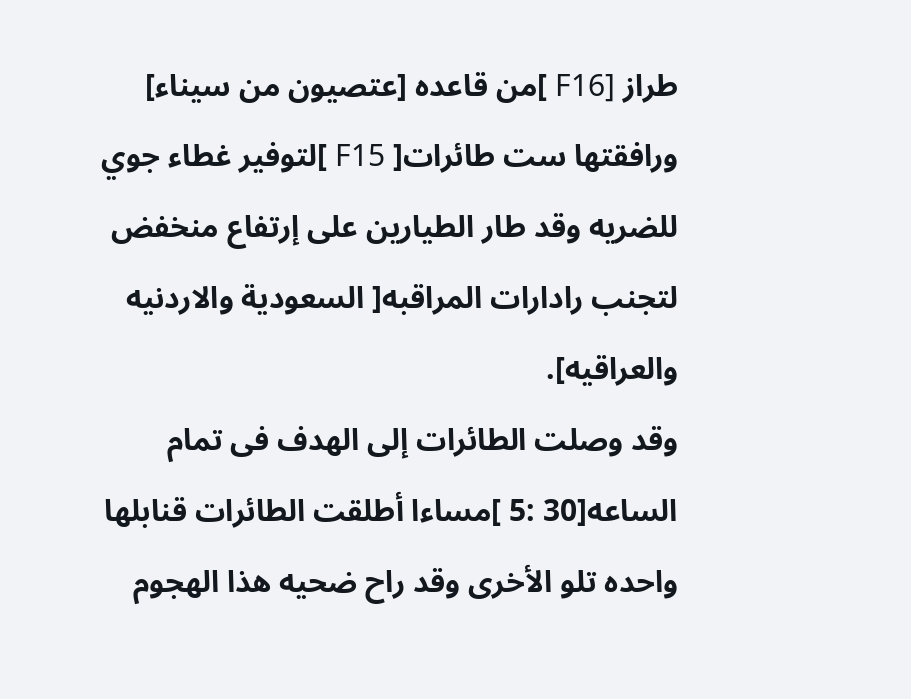طراز [F16 ]من قاعده [عتصيون من سيناء] ورافقتها ست طائرات[ F15 ]لتوفير غطاء جوي للضريه وقد طار الطيارين على إرتفاع منخفض لتجنب رادارات المراقبه[ السعودية والاردنيه والعراقيه].
وقد وصلت الطائرات إلى الهدف فى تمام الساعه[30 :5 ]مساءا أطلقت الطائرات قنابلها واحده تلو الأخرى وقد راح ضحيه هذا الهجوم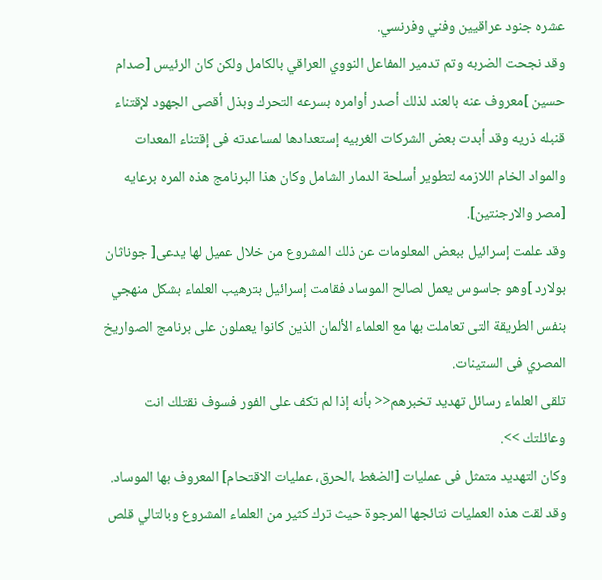عشره جنود عراقيين وفني وفرنسي.
وقد نجحت الضربه وتم تدمير المفاعل النووي العراقي بالكامل ولكن كان الرئيس [صدام حسين ]معروف عنه بالعند لذلك أصدر أوامره بسرعه التحرك وبذل أقصى الجهود لإقتناء قنبله ذريه وقد أبدت بعض الشركات الغربيه إستعدادها لمساعدته فى إقتناء المعدات والمواد الخام اللازمه لتطوير أسلحة الدمار الشامل وكان هذا البرنامج هذه المره برعايه [مصر والارجنتين].
وقد علمت إسرائيل ببعض المعلومات عن ذلك المشروع من خلال عميل لها يدعى[ جوناثان بولارد ]وهو جاسوس يعمل لصالح الموساد فقامت إسرائيل بترهيب العلماء بشكل منهجي بنفس الطريقة التى تعاملت بها مع العلماء الألمان الذين كانوا يعملون على برنامج الصواريخ المصري فى الستينات.
تلقى العلماء رسائل تهديد تخبرهم<< بأنه إذا لم تكف على الفور فسوف نقتلك انت وعائلتك >>.
وكان التهديد متمثل فى عمليات [الضغط ،الحرق، عمليات الاقتحام] المعروف بها الموساد.
وقد لقت هذه العمليات نتائجها المرجوة حيث ترك كثير من العلماء المشروع وبالتالي قلص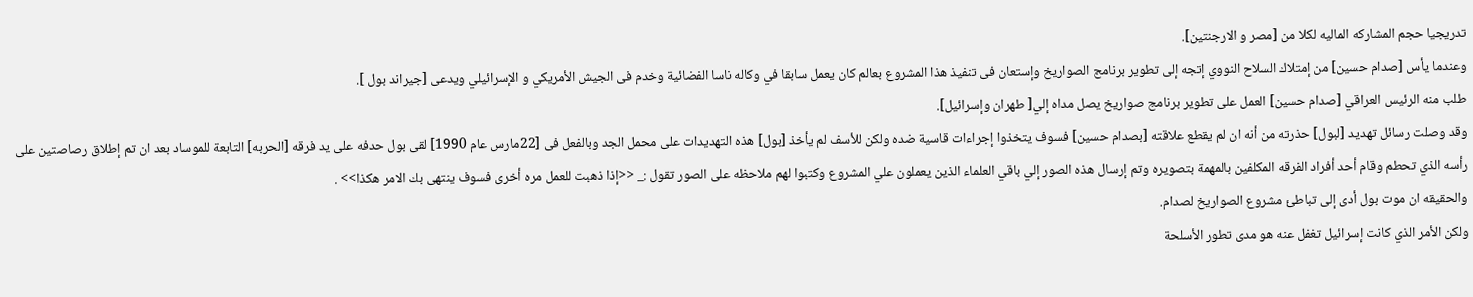تدريجيا حجم المشاركه الماليه لكلا من [مصر و الارجنتين].
وعندما يأس [صدام حسين] من إمتلاك السلاح النووي إتجه إلى تطوير برنامج الصواريخ وإستعان فى تنفيذ هذا المشروع بعالم كان يعمل سابقا في وكاله ناسا الفضائية وخدم فى الجيش الأمريكي و الإسرائيلي ويدعى [جيراند بول ].
طلب منه الرئيس العراقي [صدام حسين] العمل على تطوير برنامج صواريخ يصل مداه إلي[ طهران وإسرائيل].
وقد وصلت رسائل تهديد [لبول] حذرته من أنه ان لم يقطع علاقته [بصدام حسين] فسوف يتخذوا إجراءات قاسية ضده ولكن للأسف لم يأخذ [بول] هذه التهديدات على محمل الجد وبالفعل فى [22مارس عام 1990] لقى بول حدفه على يد فرقه [الحربه] التابعة للموساد بعد ان تم إطلاق رصاصتين على رأسه الذي تحطم وقام أحد أفراد الفرقه المكلفين بالمهمة بتصويره وتم إرسال هذه الصور إلي باقي العلماء الذين يعملون علي المشروع وكتبوا لهم ملاحظه على الصور تقول :_ <<إذا ذهبت للعمل مره أخرى فسوف ينتهى بك الامر هكذا>> .
والحقيقه ان موت بول أدى إلى تباطئ مشروع الصواريخ لصدام.
ولكن الأمر الذي كانت إسرائيل تغفل عنه هو مدى تطور الأسلحة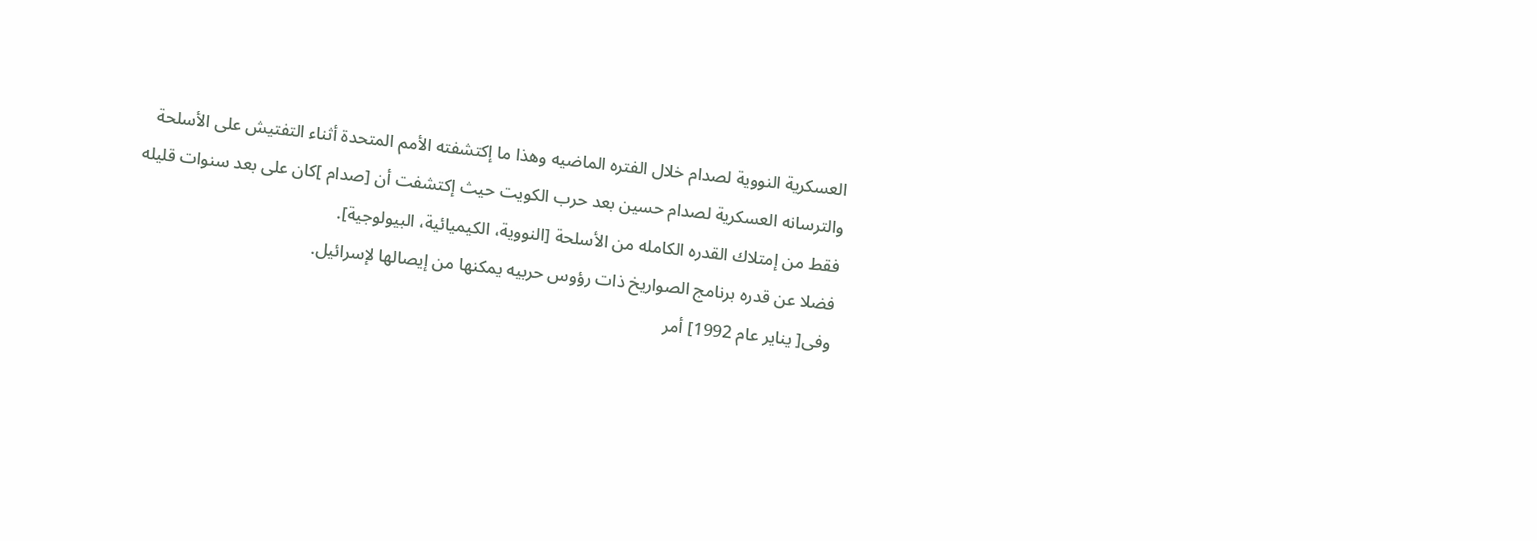العسكرية النووية لصدام خلال الفتره الماضيه وهذا ما إكتشفته الأمم المتحدة أثناء التفتيش على الأسلحة والترسانه العسكرية لصدام حسين بعد حرب الكويت حيث إكتشفت أن [صدام ]كان على بعد سنوات قليله فقط من إمتلاك القدره الكامله من الأسلحة [النووية، الكيميائية، البيولوجية].
فضلا عن قدره برنامج الصواريخ ذات رؤوس حربيه يمكنها من إيصالها لإسرائيل.
وفى[ يناير عام 1992] أمر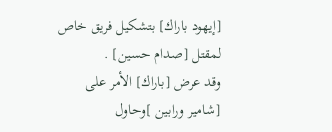[إيهود باراك] بتشكيل فريق خاص لمقتل [صدام حسين] .
وقد عرض [باراك] الأمر على [شامير ورابين ]وحاول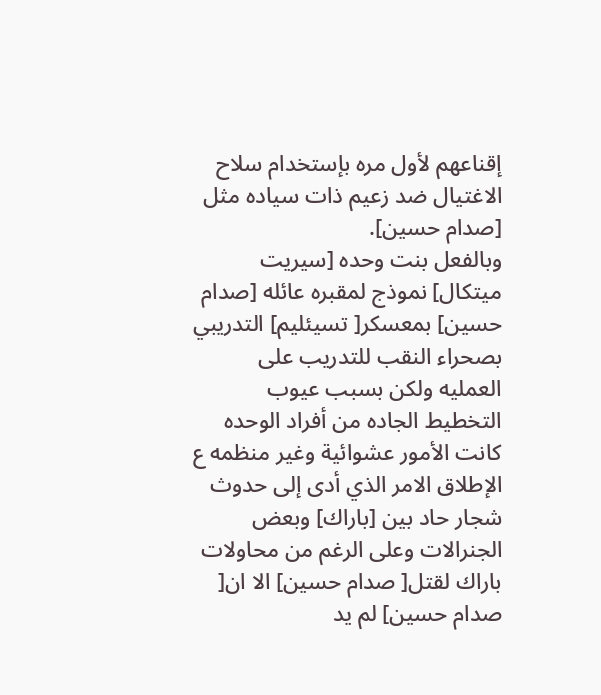إقناعهم لأول مره بإستخدام سلاح الاغتيال ضد زعيم ذات سياده مثل [صدام حسين].
وبالفعل بنت وحده [سيريت ميتكال] نموذج لمقبره عائله [صدام حسين] بمعسكر[ تسيئليم] التدريبي بصحراء النقب للتدريب على العمليه ولكن بسبب عيوب التخطيط الجاده من أفراد الوحده كانت الأمور عشوائية وغير منظمه ع الإطلاق الامر الذي أدى إلى حدوث شجار حاد بين [باراك] وبعض الجنرالات وعلى الرغم من محاولات باراك لقتل[ صدام حسين] الا ان[ صدام حسين] لم يد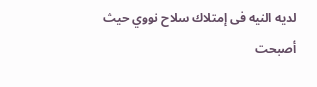لديه النيه فى إمتلاك سلاح نووي حيث أصبحت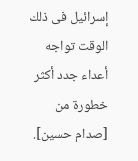إسرائيل فى ذلك الوقت تواجه أعداء جدد أكثر خطورة من [صدام حسين].